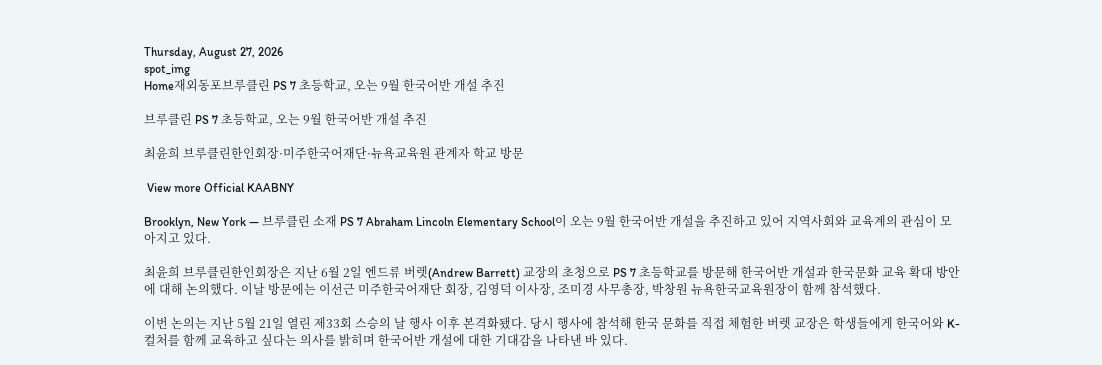Thursday, August 27, 2026
spot_img
Home재외동포브루클린 PS 7 초등학교, 오는 9월 한국어반 개설 추진

브루클린 PS 7 초등학교, 오는 9월 한국어반 개설 추진

최윤희 브루클린한인회장·미주한국어재단·뉴욕교육원 관계자 학교 방문

 View more Official KAABNY

Brooklyn, New York — 브루클린 소재 PS 7 Abraham Lincoln Elementary School이 오는 9월 한국어반 개설을 추진하고 있어 지역사회와 교육계의 관심이 모아지고 있다.

최윤희 브루클린한인회장은 지난 6월 2일 엔드류 버렛(Andrew Barrett) 교장의 초청으로 PS 7 초등학교를 방문해 한국어반 개설과 한국문화 교육 확대 방안에 대해 논의했다. 이날 방문에는 이선근 미주한국어재단 회장, 김영덕 이사장, 조미경 사무총장, 박창원 뉴욕한국교육원장이 함께 참석했다.

이번 논의는 지난 5월 21일 열린 제33회 스승의 날 행사 이후 본격화됐다. 당시 행사에 참석해 한국 문화를 직접 체험한 버렛 교장은 학생들에게 한국어와 K-컬처를 함께 교육하고 싶다는 의사를 밝히며 한국어반 개설에 대한 기대감을 나타낸 바 있다.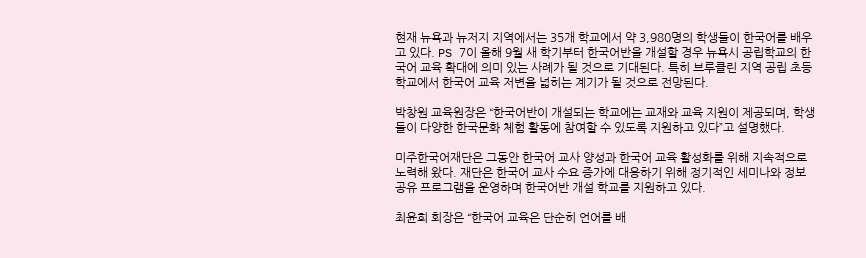현재 뉴욕과 뉴저지 지역에서는 35개 학교에서 약 3,980명의 학생들이 한국어를 배우고 있다. PS 7이 올해 9월 새 학기부터 한국어반을 개설할 경우 뉴욕시 공립학교의 한국어 교육 확대에 의미 있는 사례가 될 것으로 기대된다. 특히 브루클린 지역 공립 초등학교에서 한국어 교육 저변을 넓히는 계기가 될 것으로 전망된다.

박창원 교육원장은 “한국어반이 개설되는 학교에는 교재와 교육 지원이 제공되며, 학생들이 다양한 한국문화 체험 활동에 참여할 수 있도록 지원하고 있다”고 설명했다.

미주한국어재단은 그동안 한국어 교사 양성과 한국어 교육 활성화를 위해 지속적으로 노력해 왔다. 재단은 한국어 교사 수요 증가에 대응하기 위해 정기적인 세미나와 정보 공유 프로그램을 운영하며 한국어반 개설 학교를 지원하고 있다.

최윤희 회장은 “한국어 교육은 단순히 언어를 배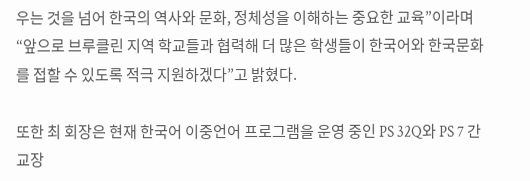우는 것을 넘어 한국의 역사와 문화, 정체성을 이해하는 중요한 교육”이라며 “앞으로 브루클린 지역 학교들과 협력해 더 많은 학생들이 한국어와 한국문화를 접할 수 있도록 적극 지원하겠다”고 밝혔다.

또한 최 회장은 현재 한국어 이중언어 프로그램을 운영 중인 PS 32Q와 PS 7 간 교장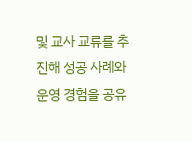및 교사 교류를 추진해 성공 사례와 운영 경험을 공유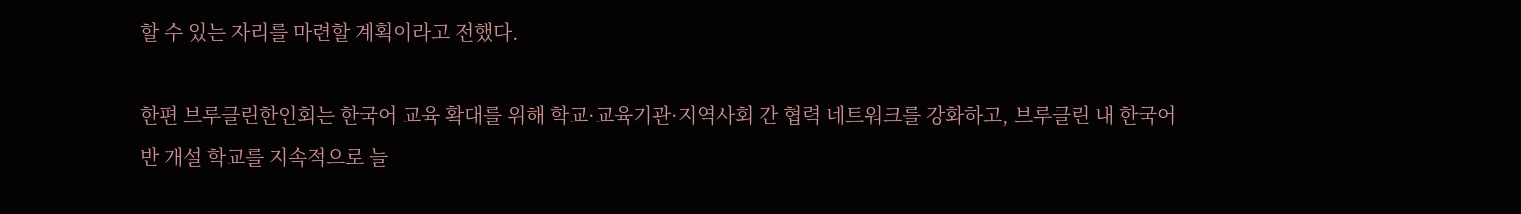할 수 있는 자리를 마련할 계획이라고 전했다.

한편 브루클린한인회는 한국어 교육 확대를 위해 학교·교육기관·지역사회 간 협력 네트워크를 강화하고, 브루클린 내 한국어반 개설 학교를 지속적으로 늘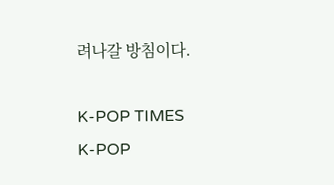려나갈 방침이다.

K-POP TIMES
K-POP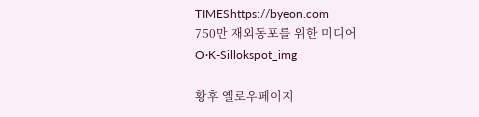TIMEShttps://byeon.com
750만 재외동포를 위한 미디어
O·K-Sillokspot_img

황후 옐로우페이지